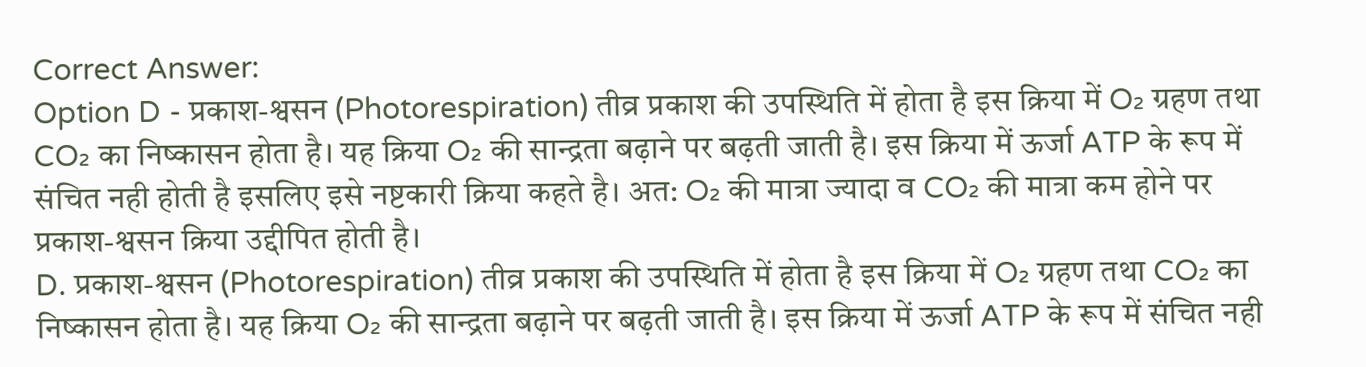Correct Answer:
Option D - प्रकाश-श्वसन (Photorespiration) तीव्र प्रकाश की उपस्थिति में होता है इस क्रिया में O₂ ग्रहण तथा CO₂ का निष्कासन होता है। यह क्रिया O₂ की सान्द्रता बढ़ाने पर बढ़ती जाती है। इस क्रिया में ऊर्जा ATP के रूप में संचित नही होती है इसलिए इसे नष्टकारी क्रिया कहते है। अत: O₂ की मात्रा ज्यादा व CO₂ की मात्रा कम होने पर प्रकाश-श्वसन क्रिया उद्दीपित होती है।
D. प्रकाश-श्वसन (Photorespiration) तीव्र प्रकाश की उपस्थिति में होता है इस क्रिया में O₂ ग्रहण तथा CO₂ का निष्कासन होता है। यह क्रिया O₂ की सान्द्रता बढ़ाने पर बढ़ती जाती है। इस क्रिया में ऊर्जा ATP के रूप में संचित नही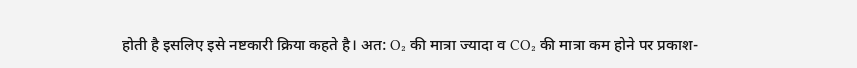होती है इसलिए इसे नष्टकारी क्रिया कहते है। अत: O₂ की मात्रा ज्यादा व CO₂ की मात्रा कम होने पर प्रकाश-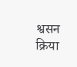श्वसन क्रिया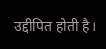उद्दीपित होती है।